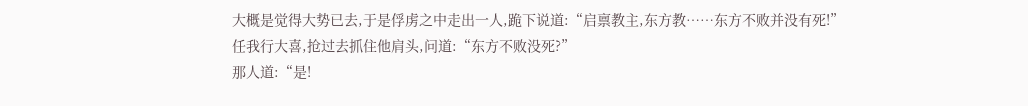大概是觉得大势已去,于是俘虏之中走出一人,跪下说道:“启禀教主,东方教……东方不败并没有死!”
任我行大喜,抢过去抓住他肩头,问道:“东方不败没死?”
那人道:“是!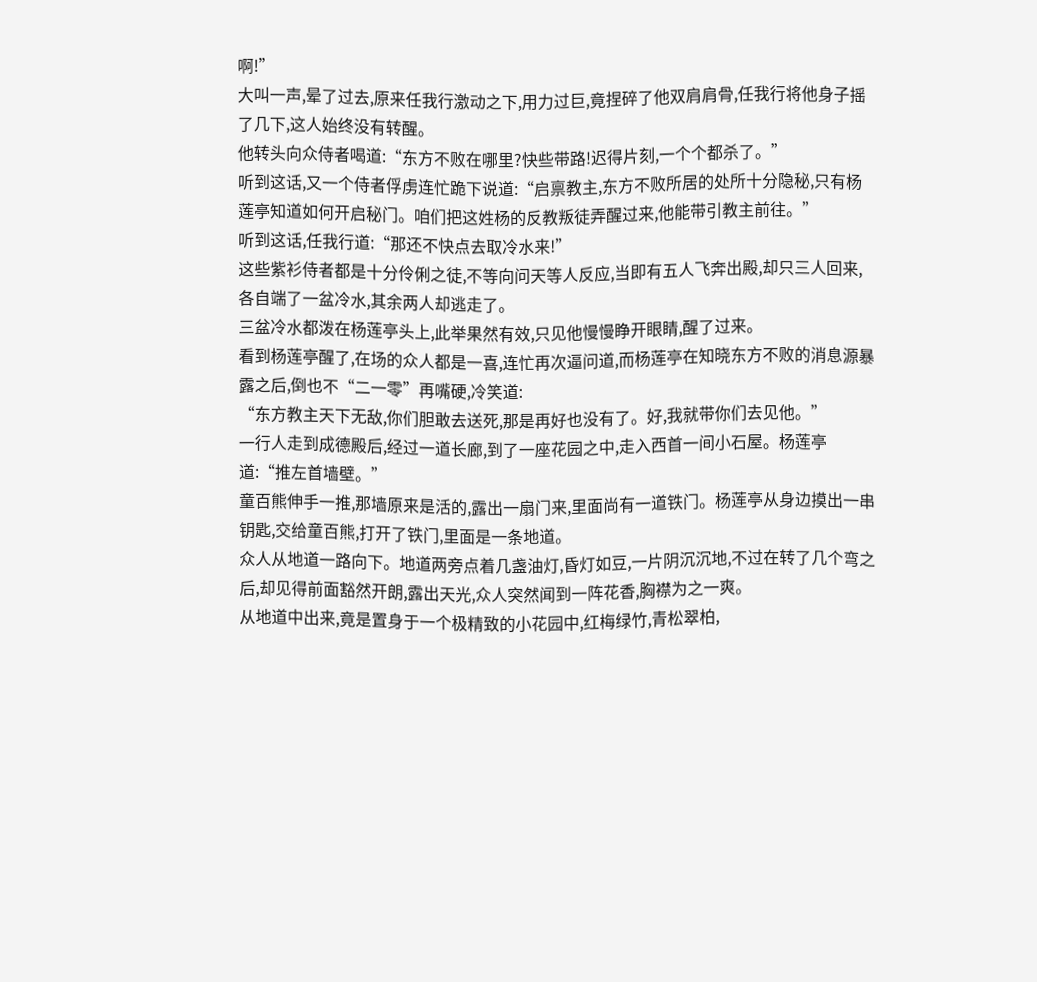啊!”
大叫一声,晕了过去,原来任我行激动之下,用力过巨,竟捏碎了他双肩肩骨,任我行将他身子摇了几下,这人始终没有转醒。
他转头向众侍者喝道:“东方不败在哪里?快些带路!迟得片刻,一个个都杀了。”
听到这话,又一个侍者俘虏连忙跪下说道:“启禀教主,东方不败所居的处所十分隐秘,只有杨莲亭知道如何开启秘门。咱们把这姓杨的反教叛徒弄醒过来,他能带引教主前往。”
听到这话,任我行道:“那还不快点去取冷水来!”
这些紫衫侍者都是十分伶俐之徒,不等向问天等人反应,当即有五人飞奔出殿,却只三人回来,各自端了一盆冷水,其余两人却逃走了。
三盆冷水都泼在杨莲亭头上,此举果然有效,只见他慢慢睁开眼睛,醒了过来。
看到杨莲亭醒了,在场的众人都是一喜,连忙再次逼问道,而杨莲亭在知晓东方不败的消息源暴露之后,倒也不“二一零”再嘴硬,冷笑道:
“东方教主天下无敌,你们胆敢去送死,那是再好也没有了。好,我就带你们去见他。”
一行人走到成德殿后,经过一道长廊,到了一座花园之中,走入西首一间小石屋。杨莲亭道:“推左首墙壁。”
童百熊伸手一推,那墙原来是活的,露出一扇门来,里面尚有一道铁门。杨莲亭从身边摸出一串钥匙,交给童百熊,打开了铁门,里面是一条地道。
众人从地道一路向下。地道两旁点着几盏油灯,昏灯如豆,一片阴沉沉地,不过在转了几个弯之后,却见得前面豁然开朗,露出天光,众人突然闻到一阵花香,胸襟为之一爽。
从地道中出来,竟是置身于一个极精致的小花园中,红梅绿竹,青松翠柏,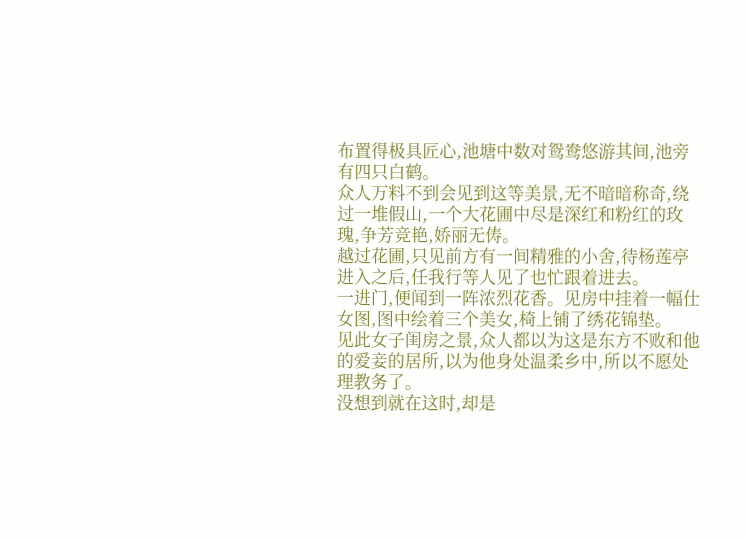布置得极具匠心,池塘中数对鸳鸯悠游其间,池旁有四只白鹤。
众人万料不到会见到这等美景,无不暗暗称奇,绕过一堆假山,一个大花圃中尽是深红和粉红的玫瑰,争芳竞艳,娇丽无俦。
越过花圃,只见前方有一间精雅的小舍,待杨莲亭进入之后,任我行等人见了也忙跟着进去。
一进门,便闻到一阵浓烈花香。见房中挂着一幅仕女图,图中绘着三个美女,椅上铺了绣花锦垫。
见此女子闺房之景,众人都以为这是东方不败和他的爱妾的居所,以为他身处温柔乡中,所以不愿处理教务了。
没想到就在这时,却是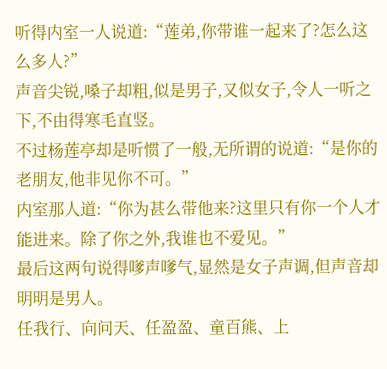听得内室一人说道:“莲弟,你带谁一起来了?怎么这么多人?”
声音尖锐,嗓子却粗,似是男子,又似女子,令人一听之下,不由得寒毛直竖。
不过杨莲亭却是听惯了一般,无所谓的说道:“是你的老朋友,他非见你不可。”
内室那人道:“你为甚么带他来?这里只有你一个人才能进来。除了你之外,我谁也不爱见。”
最后这两句说得嗲声嗲气,显然是女子声调,但声音却明明是男人。
任我行、向问天、任盈盈、童百熊、上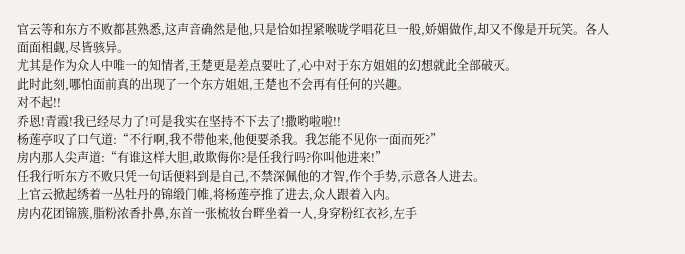官云等和东方不败都甚熟悉,这声音确然是他,只是恰如捏紧喉咙学唱花旦一般,娇媚做作,却又不像是开玩笑。各人面面相觑,尽皆骇异。
尤其是作为众人中唯一的知情者,王楚更是差点要吐了,心中对于东方姐姐的幻想就此全部破灭。
此时此刻,哪怕面前真的出现了一个东方姐姐,王楚也不会再有任何的兴趣。
对不起!!
乔恩!青霞!我已经尽力了!可是我实在坚持不下去了!撒哟啦啦!!
杨莲亭叹了口气道:“不行啊,我不带他来,他便要杀我。我怎能不见你一面而死?”
房内那人尖声道:“有谁这样大胆,敢欺侮你?是任我行吗?你叫他进来!”
任我行听东方不败只凭一句话便料到是自己,不禁深佩他的才智,作个手势,示意各人进去。
上官云掀起绣着一丛牡丹的锦缎门帷,将杨莲亭推了进去,众人跟着入内。
房内花团锦簇,脂粉浓香扑鼻,东首一张梳妆台畔坐着一人,身穿粉红衣衫,左手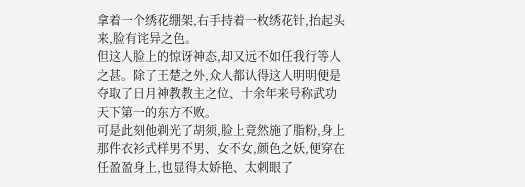拿着一个绣花绷架,右手持着一枚绣花针,抬起头来,脸有诧异之色。
但这人脸上的惊讶神态,却又远不如任我行等人之甚。除了王楚之外,众人都认得这人明明便是夺取了日月神教教主之位、十余年来号称武功天下第一的东方不败。
可是此刻他剃光了胡须,脸上竟然施了脂粉,身上那件衣衫式样男不男、女不女,颜色之妖,便穿在任盈盈身上,也显得太娇艳、太刺眼了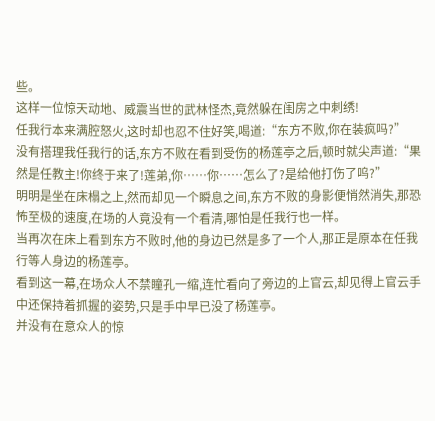些。
这样一位惊天动地、威震当世的武林怪杰,竟然躲在闺房之中刺绣!
任我行本来满腔怒火,这时却也忍不住好笑,喝道:“东方不败,你在装疯吗?”
没有搭理我任我行的话,东方不败在看到受伤的杨莲亭之后,顿时就尖声道:“果然是任教主!你终于来了!莲弟,你……你……怎么了?是给他打伤了呜?”
明明是坐在床榻之上,然而却见一个瞬息之间,东方不败的身影便悄然消失,那恐怖至极的速度,在场的人竟没有一个看清,哪怕是任我行也一样。
当再次在床上看到东方不败时,他的身边已然是多了一个人,那正是原本在任我行等人身边的杨莲亭。
看到这一幕,在场众人不禁瞳孔一缩,连忙看向了旁边的上官云,却见得上官云手中还保持着抓握的姿势,只是手中早已没了杨莲亭。
并没有在意众人的惊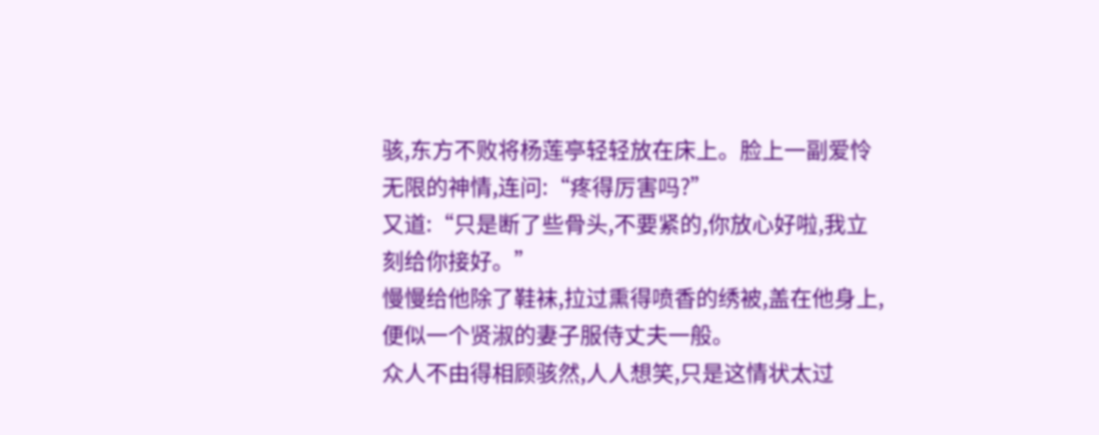骇,东方不败将杨莲亭轻轻放在床上。脸上一副爱怜无限的神情,连问:“疼得厉害吗?”
又道:“只是断了些骨头,不要紧的,你放心好啦,我立刻给你接好。”
慢慢给他除了鞋袜,拉过熏得喷香的绣被,盖在他身上,便似一个贤淑的妻子服侍丈夫一般。
众人不由得相顾骇然,人人想笑,只是这情状太过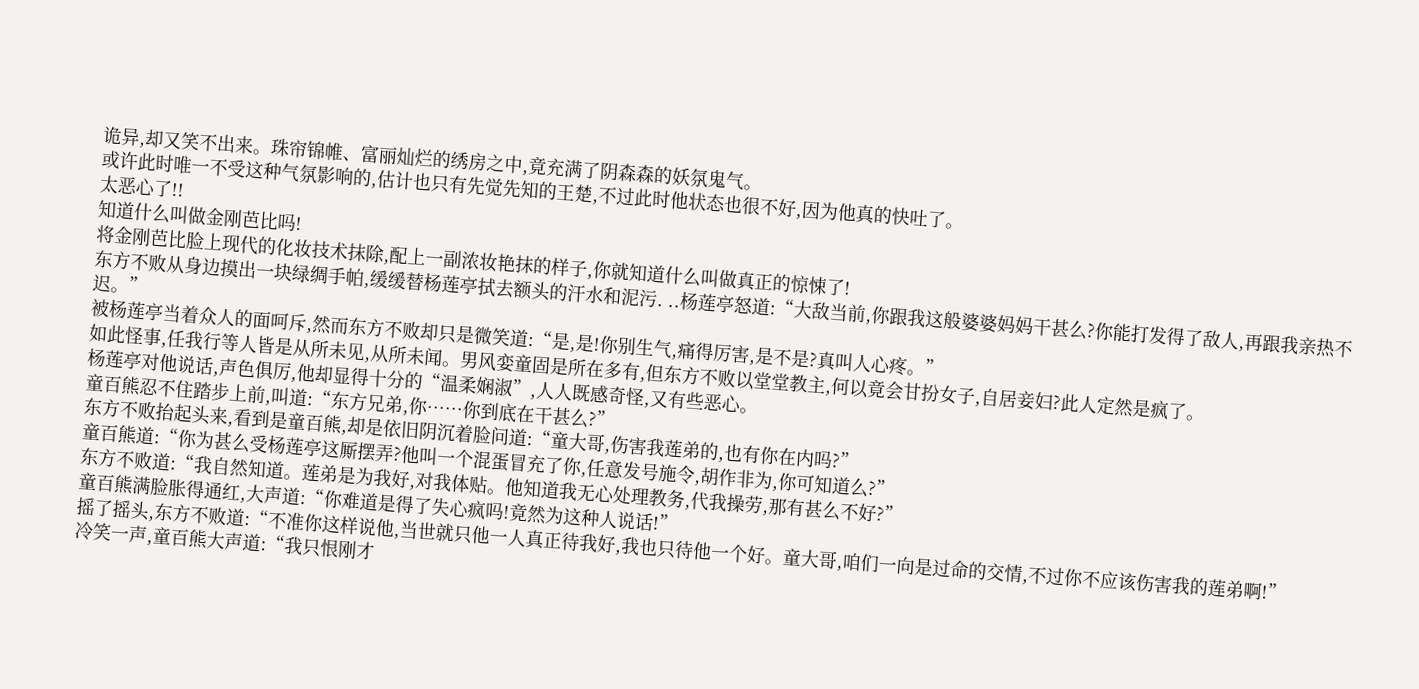诡异,却又笑不出来。珠帘锦帷、富丽灿烂的绣房之中,竟充满了阴森森的妖氛鬼气。
或许此时唯一不受这种气氛影响的,估计也只有先觉先知的王楚,不过此时他状态也很不好,因为他真的快吐了。
太恶心了!!
知道什么叫做金刚芭比吗!
将金刚芭比脸上现代的化妆技术抹除,配上一副浓妆艳抹的样子,你就知道什么叫做真正的惊悚了!
东方不败从身边摸出一块绿绸手帕,缓缓替杨莲亭拭去额头的汗水和泥污. ..杨莲亭怒道:“大敌当前,你跟我这般婆婆妈妈干甚么?你能打发得了敌人,再跟我亲热不迟。”
被杨莲亭当着众人的面呵斥,然而东方不败却只是微笑道:“是,是!你别生气,痛得厉害,是不是?真叫人心疼。”
如此怪事,任我行等人皆是从所未见,从所未闻。男风娈童固是所在多有,但东方不败以堂堂教主,何以竟会甘扮女子,自居妾妇?此人定然是疯了。
杨莲亭对他说话,声色俱厉,他却显得十分的“温柔娴淑”,人人既感奇怪,又有些恶心。
童百熊忍不住踏步上前,叫道:“东方兄弟,你……你到底在干甚么?”
东方不败抬起头来,看到是童百熊,却是依旧阴沉着脸问道:“童大哥,伤害我莲弟的,也有你在内吗?”
童百熊道:“你为甚么受杨莲亭这厮摆弄?他叫一个混蛋冒充了你,任意发号施令,胡作非为,你可知道么?”
东方不败道:“我自然知道。莲弟是为我好,对我体贴。他知道我无心处理教务,代我操劳,那有甚么不好?”
童百熊满脸胀得通红,大声道:“你难道是得了失心疯吗!竟然为这种人说话!”
摇了摇头,东方不败道:“不准你这样说他,当世就只他一人真正待我好,我也只待他一个好。童大哥,咱们一向是过命的交情,不过你不应该伤害我的莲弟啊!”
冷笑一声,童百熊大声道:“我只恨刚才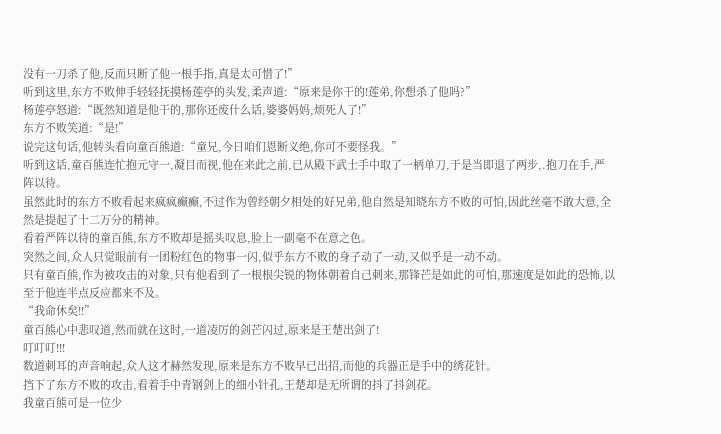没有一刀杀了他,反而只断了他一根手指,真是太可惜了!”
听到这里,东方不败伸手轻轻抚摸杨莲亭的头发,柔声道:“原来是你干的!莲弟,你想杀了他吗?”
杨莲亭怒道:“既然知道是他干的,那你还废什么话,婆婆妈妈,烦死人了!”
东方不败笑道:“是!”
说完这句话,他转头看向童百熊道:“童兄,今日咱们恩断义绝,你可不要怪我。”
听到这话,童百熊连忙抱元守一,凝目而视,他在来此之前,已从殿下武士手中取了一柄单刀,于是当即退了两步,.抱刀在手,严阵以待。
虽然此时的东方不败看起来疯疯癫癫,不过作为曾经朝夕相处的好兄弟,他自然是知晓东方不败的可怕,因此丝毫不敢大意,全然是提起了十二万分的精神。
看着严阵以待的童百熊,东方不败却是摇头叹息,脸上一副毫不在意之色。
突然之间,众人只觉眼前有一团粉红色的物事一闪,似乎东方不败的身子动了一动,又似乎是一动不动。
只有童百熊,作为被攻击的对象,只有他看到了一根根尖锐的物体朝着自己刺来,那锋芒是如此的可怕,那速度是如此的恐怖,以至于他连半点反应都来不及。
“我命休矣!!”
童百熊心中悲叹道,然而就在这时,一道凌厉的剑芒闪过,原来是王楚出剑了!
叮叮叮!!!
数道刺耳的声音响起,众人这才赫然发现,原来是东方不败早已出招,而他的兵器正是手中的绣花针。
挡下了东方不败的攻击,看着手中青钢剑上的细小针孔,王楚却是无所谓的抖了抖剑花。
我童百熊可是一位少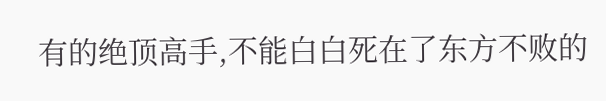有的绝顶高手,不能白白死在了东方不败的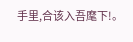手里,合该入吾麾下!。